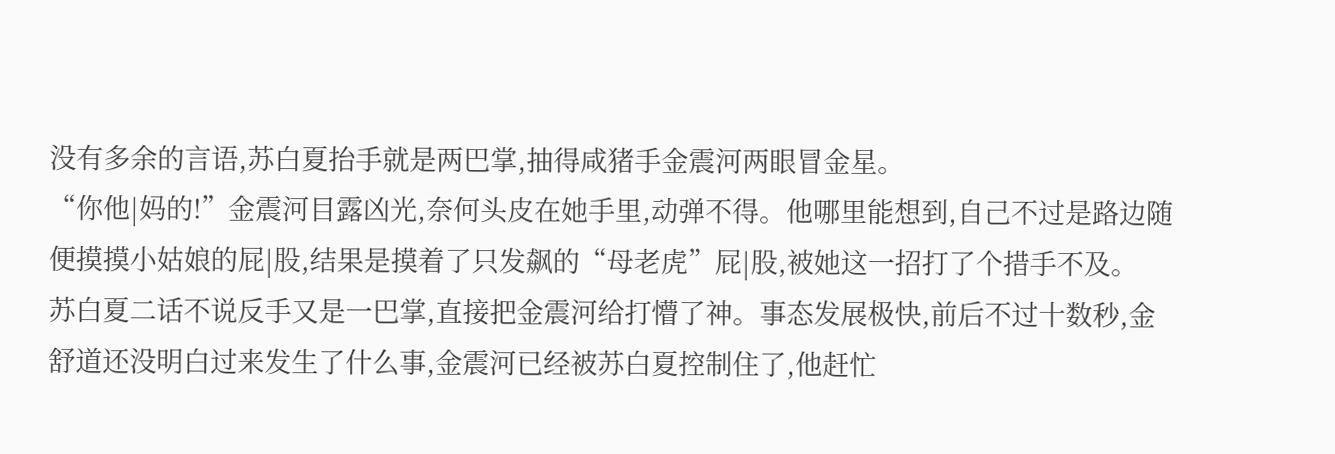没有多余的言语,苏白夏抬手就是两巴掌,抽得咸猪手金震河两眼冒金星。
“你他|妈的!”金震河目露凶光,奈何头皮在她手里,动弹不得。他哪里能想到,自己不过是路边随便摸摸小姑娘的屁|股,结果是摸着了只发飙的“母老虎”屁|股,被她这一招打了个措手不及。
苏白夏二话不说反手又是一巴掌,直接把金震河给打懵了神。事态发展极快,前后不过十数秒,金舒道还没明白过来发生了什么事,金震河已经被苏白夏控制住了,他赶忙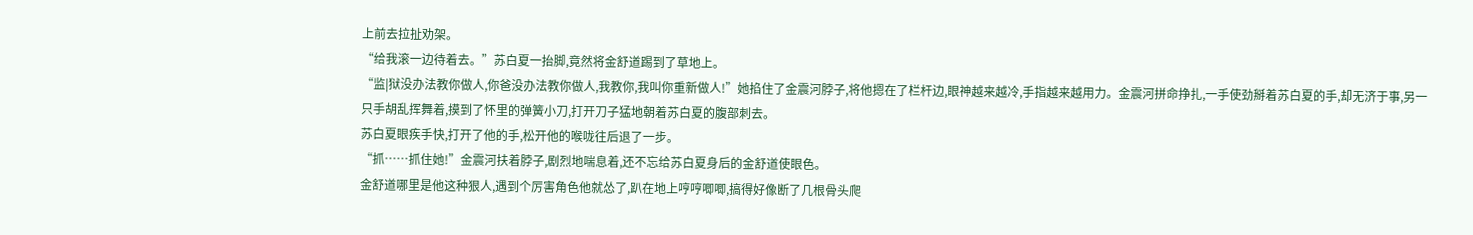上前去拉扯劝架。
“给我滚一边待着去。”苏白夏一抬脚,竟然将金舒道踢到了草地上。
“监|狱没办法教你做人,你爸没办法教你做人,我教你,我叫你重新做人!”她掐住了金震河脖子,将他摁在了栏杆边,眼神越来越冷,手指越来越用力。金震河拼命挣扎,一手使劲掰着苏白夏的手,却无济于事,另一只手胡乱挥舞着,摸到了怀里的弹簧小刀,打开刀子猛地朝着苏白夏的腹部刺去。
苏白夏眼疾手快,打开了他的手,松开他的喉咙往后退了一步。
“抓……抓住她!”金震河扶着脖子,剧烈地喘息着,还不忘给苏白夏身后的金舒道使眼色。
金舒道哪里是他这种狠人,遇到个厉害角色他就怂了,趴在地上哼哼唧唧,搞得好像断了几根骨头爬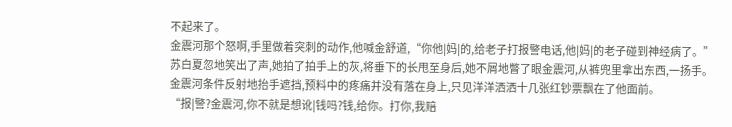不起来了。
金震河那个怒啊,手里做着突刺的动作,他喊金舒道,“你他|妈|的,给老子打报警电话,他|妈|的老子碰到神经病了。”
苏白夏忽地笑出了声,她拍了拍手上的灰,将垂下的长甩至身后,她不屑地瞥了眼金震河,从裤兜里拿出东西,一扬手。
金震河条件反射地抬手遮挡,预料中的疼痛并没有落在身上,只见洋洋洒洒十几张红钞票飘在了他面前。
“报|警?金震河,你不就是想讹|钱吗?钱,给你。打你,我赔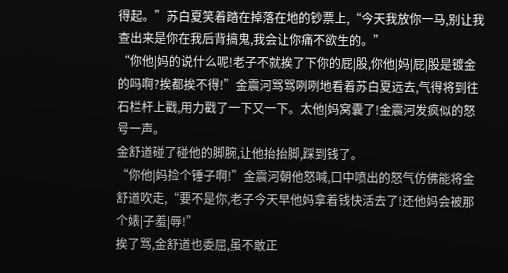得起。”苏白夏笑着踏在掉落在地的钞票上,“今天我放你一马,别让我查出来是你在我后背搞鬼,我会让你痛不欲生的。”
“你他|妈的说什么呢!老子不就挨了下你的屁|股,你他|妈|屁|股是镀金的吗啊?挨都挨不得!”金震河骂骂咧咧地看着苏白夏远去,气得将到往石栏杆上戳,用力戳了一下又一下。太他|妈窝囊了!金震河发疯似的怒号一声。
金舒道碰了碰他的脚腕,让他抬抬脚,踩到钱了。
“你他|妈捡个锤子啊!”金震河朝他怒喊,口中喷出的怒气仿佛能将金舒道吹走,“要不是你,老子今天早他妈拿着钱快活去了!还他妈会被那个婊|子羞|辱!”
挨了骂,金舒道也委屈,虽不敢正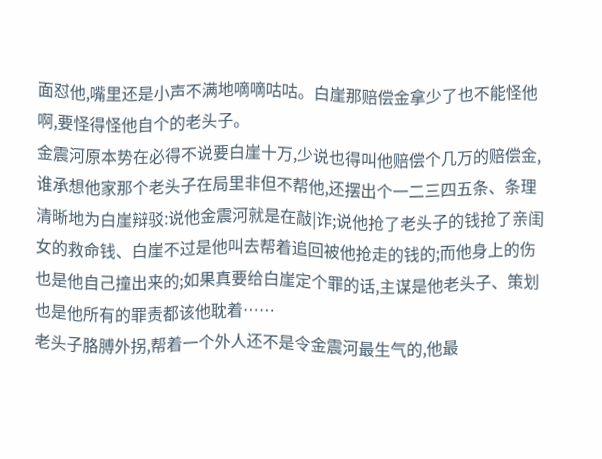面怼他,嘴里还是小声不满地嘀嘀咕咕。白崖那赔偿金拿少了也不能怪他啊,要怪得怪他自个的老头子。
金震河原本势在必得不说要白崖十万,少说也得叫他赔偿个几万的赔偿金,谁承想他家那个老头子在局里非但不帮他,还摆出个一二三四五条、条理清晰地为白崖辩驳:说他金震河就是在敲|诈;说他抢了老头子的钱抢了亲闺女的救命钱、白崖不过是他叫去帮着追回被他抢走的钱的;而他身上的伤也是他自己撞出来的;如果真要给白崖定个罪的话,主谋是他老头子、策划也是他所有的罪责都该他耽着……
老头子胳膊外拐,帮着一个外人还不是令金震河最生气的,他最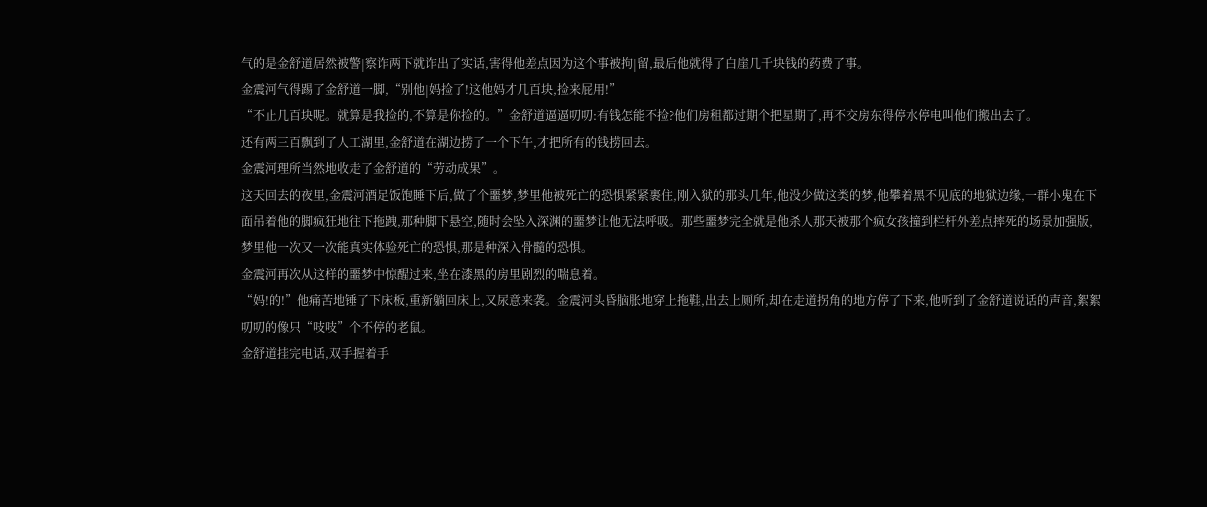气的是金舒道居然被警|察诈两下就诈出了实话,害得他差点因为这个事被拘|留,最后他就得了白崖几千块钱的药费了事。
金震河气得踢了金舒道一脚,“别他|妈捡了!这他妈才几百块,捡来屁用!”
“不止几百块呢。就算是我捡的,不算是你捡的。”金舒道逼逼叨叨:有钱怎能不捡?他们房租都过期个把星期了,再不交房东得停水停电叫他们搬出去了。
还有两三百飘到了人工湖里,金舒道在湖边捞了一个下午,才把所有的钱捞回去。
金震河理所当然地收走了金舒道的“劳动成果”。
这天回去的夜里,金震河酒足饭饱睡下后,做了个噩梦,梦里他被死亡的恐惧紧紧裹住,刚入狱的那头几年,他没少做这类的梦,他攀着黑不见底的地狱边缘,一群小鬼在下面吊着他的脚疯狂地往下拖跩,那种脚下悬空,随时会坠入深渊的噩梦让他无法呼吸。那些噩梦完全就是他杀人那天被那个疯女孩撞到栏杆外差点摔死的场景加强版,梦里他一次又一次能真实体验死亡的恐惧,那是种深入骨髓的恐惧。
金震河再次从这样的噩梦中惊醒过来,坐在漆黑的房里剧烈的喘息着。
“妈!的!”他痛苦地锤了下床板,重新躺回床上,又尿意来袭。金震河头昏脑胀地穿上拖鞋,出去上厕所,却在走道拐角的地方停了下来,他听到了金舒道说话的声音,絮絮叨叨的像只“吱吱”个不停的老鼠。
金舒道挂完电话,双手握着手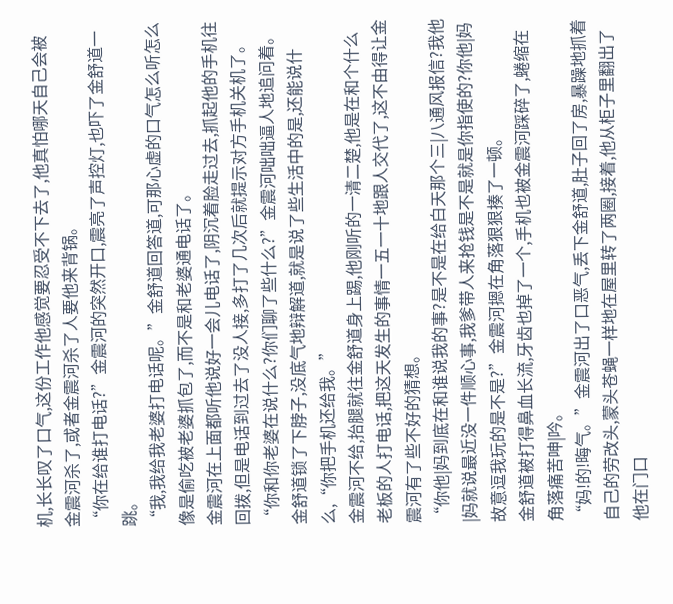机,长长叹了口气,这份工作他感觉要忍受不下去了,他真怕哪天自己会被金震河杀了,或者金震河杀了人要他来背锅。
“你在给谁打电话?”金震河的突然开口,震亮了声控灯,也吓了金舒道一跳。
“我,我给我老婆打电话呢。”金舒道回答道,可那心虚的口气怎么听怎么像是偷吃被老婆抓包了,而不是和老婆通电话了。
金震河在上面都听他说好一会儿电话了,阴沉着脸走过去,抓起他的手机往回拨,但是电话到过去了没人接,多打了几次后就提示对方手机关机了。
“你和你老婆在说什么?你们聊了些什么?”金震河咄咄逼人地追问着。
金舒道锁了下脖子,没底气地辩解道,就是说了些生活中的是,还能说什么,“你把手机还给我。”
金震河不给,抬腿就往金舒道身上踢,他刚听的一清二楚,他是在和个什么老板的人打电话,把这天发生的事情一五一十地跟人交代了,这不由得让金震河有了些不好的猜想。
“你他|妈到底在和谁说我的事?是不是在给白天那个三|八通风报信?我他|妈就说最近没一件顺心事,我爹带人来抢钱是不是就是你指使的?你他|妈故意逗我玩的是不是?”金震河摁在角落狠狠揍了一顿。
金舒道被打得鼻血长流,牙齿也掉了一个,手机也被金震河踩碎了,蜷缩在角落痛苦呻|吟。
“妈!的!晦气。”金震河出了口恶气,丢下金舒道,肚子回了房,暴躁地抓着自己的劳改头,蒙头苍蝇一样地在屋里转了两圈,接着,他从柜子里翻出了他在门口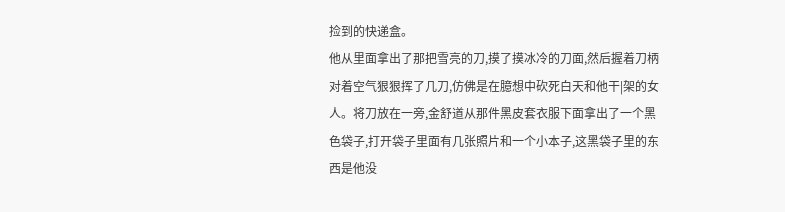捡到的快递盒。
他从里面拿出了那把雪亮的刀,摸了摸冰冷的刀面,然后握着刀柄对着空气狠狠挥了几刀,仿佛是在臆想中砍死白天和他干|架的女人。将刀放在一旁,金舒道从那件黑皮套衣服下面拿出了一个黑色袋子,打开袋子里面有几张照片和一个小本子,这黑袋子里的东西是他没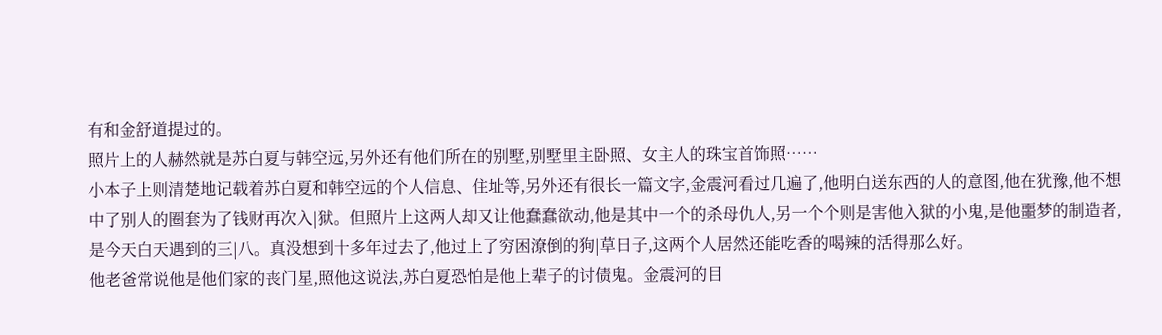有和金舒道提过的。
照片上的人赫然就是苏白夏与韩空远,另外还有他们所在的别墅,别墅里主卧照、女主人的珠宝首饰照……
小本子上则清楚地记载着苏白夏和韩空远的个人信息、住址等,另外还有很长一篇文字,金震河看过几遍了,他明白送东西的人的意图,他在犹豫,他不想中了别人的圈套为了钱财再次入|狱。但照片上这两人却又让他蠢蠢欲动,他是其中一个的杀母仇人,另一个个则是害他入狱的小鬼,是他噩梦的制造者,是今天白天遇到的三|八。真没想到十多年过去了,他过上了穷困潦倒的狗|草日子,这两个人居然还能吃香的喝辣的活得那么好。
他老爸常说他是他们家的丧门星,照他这说法,苏白夏恐怕是他上辈子的讨债鬼。金震河的目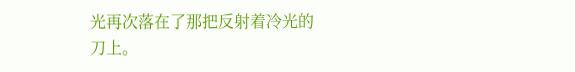光再次落在了那把反射着冷光的刀上。